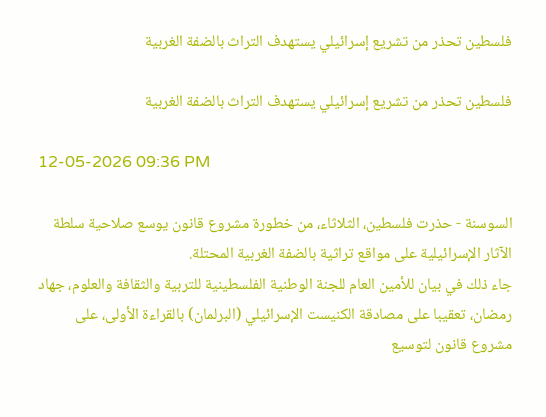فلسطين تحذر من تشريع إسرائيلي يستهدف التراث بالضفة الغربية

فلسطين تحذر من تشريع إسرائيلي يستهدف التراث بالضفة الغربية

12-05-2026 09:36 PM

السوسنة - حذرت فلسطين، الثلاثاء، من خطورة مشروع قانون يوسع صلاحية سلطة الآثار الإسرائيلية على مواقع تراثية بالضفة الغربية المحتلة.
جاء ذلك في بيان للأمين العام للجنة الوطنية الفلسطينية للتربية والثقافة والعلوم، جهاد رمضان، تعقيبا على مصادقة الكنيست الإسرائيلي (البرلمان) بالقراءة الأولى، على مشروع قانون لتوسيع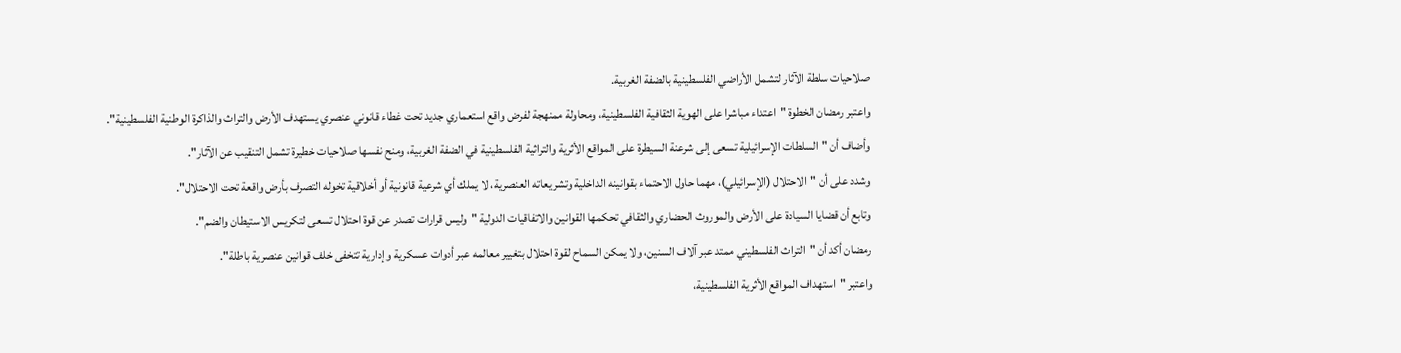صلاحيات سلطة الآثار لتشمل الأراضي الفلسطينية بالضفة الغربية.
واعتبر رمضان الخطوة "اعتداء مباشرا على الهوية الثقافية الفلسطينية، ومحاولة ممنهجة لفرض واقع استعماري جديد تحت غطاء قانوني عنصري يستهدف الأرض والتراث والذاكرة الوطنية الفلسطينية".
وأضاف أن "السلطات الإسرائيلية تسعى إلى شرعنة السيطرة على المواقع الأثرية والتراثية الفلسطينية في الضفة الغربية، ومنح نفسها صلاحيات خطيرة تشمل التنقيب عن الآثار".
وشدد على أن "الاحتلال (الإسرائيلي)، مهما حاول الاحتماء بقوانينه الداخلية وتشريعاته العنصرية، لا يملك أي شرعية قانونية أو أخلاقية تخوله التصرف بأرض واقعة تحت الاحتلال".
وتابع أن قضايا السيادة على الأرض والموروث الحضاري والثقافي تحكمها القوانين والاتفاقيات الدولية "وليس قرارات تصدر عن قوة احتلال تسعى لتكريس الاستيطان والضم".
رمضان أكد أن "التراث الفلسطيني ممتد عبر آلاف السنين، ولا يمكن السماح لقوة احتلال بتغيير معالمه عبر أدوات عسكرية وإدارية تتخفى خلف قوانين عنصرية باطلة".
واعتبر "استهداف المواقع الأثرية الفلسطينية،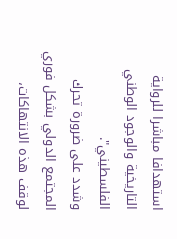استهدافا مباشرا للرواية التاريخية والوجود الوطني الفلسطيني".
وشدد على ضرورة تحرك المجتمع الدولي بشكل فوري لوقف هذه الانتهاكات،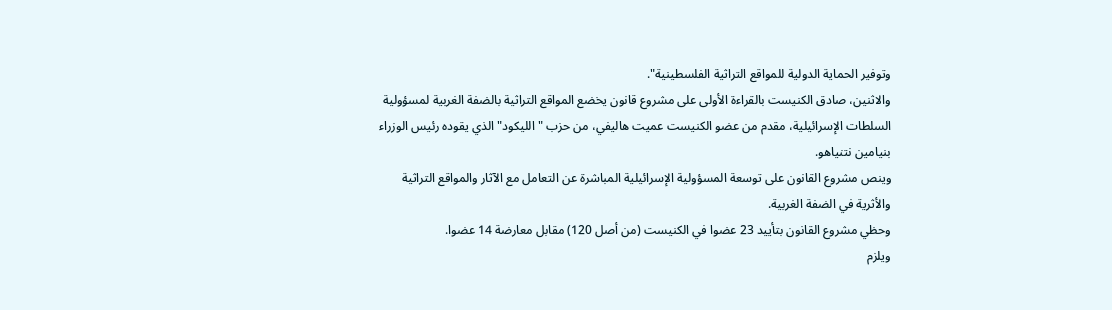وتوفير الحماية الدولية للمواقع التراثية الفلسطينية".
والاثنين، صادق الكنيست بالقراءة الأولى على مشروع قانون يخضع المواقع التراثية بالضفة الغربية لمسؤولية السلطات الإسرائيلية، مقدم من عضو الكنيست عميت هاليفي، من حزب "الليكود" الذي يقوده رئيس الوزراء بنيامين نتنياهو.
وينص مشروع القانون على توسعة المسؤولية الإسرائيلية المباشرة عن التعامل مع الآثار والمواقع التراثية والأثرية في الضفة الغربية.
وحظي مشروع القانون بتأييد 23 عضوا في الكنيست (من أصل 120) مقابل معارضة 14 عضوا.
ويلزم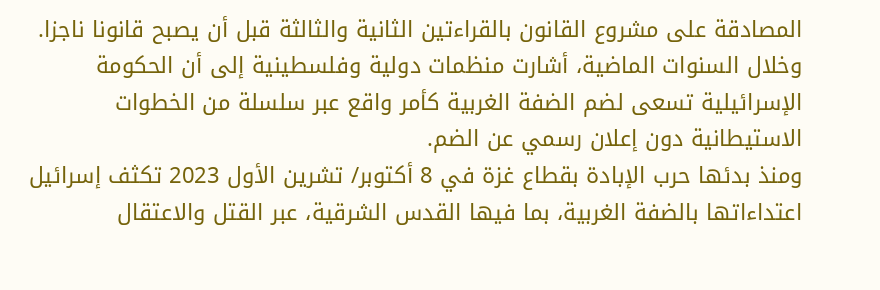المصادقة على مشروع القانون بالقراءتين الثانية والثالثة قبل أن يصبح قانونا ناجزا.
وخلال السنوات الماضية، أشارت منظمات دولية وفلسطينية إلى أن الحكومة الإسرائيلية تسعى لضم الضفة الغربية كأمر واقع عبر سلسلة من الخطوات الاستيطانية دون إعلان رسمي عن الضم.
ومنذ بدئها حرب الإبادة بقطاع غزة في 8 أكتوبر/ تشرين الأول 2023 تكثف إسرائيل اعتداءاتها بالضفة الغربية، بما فيها القدس الشرقية، عبر القتل والاعتقال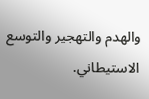والهدم والتهجير والتوسع الاستيطاني.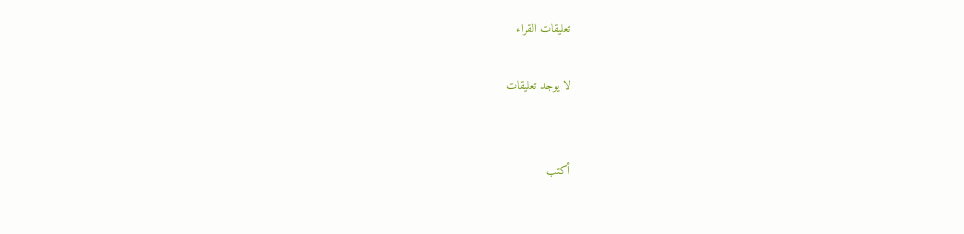تعليقات القراء

لا يوجد تعليقات


أكتب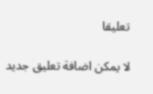تعليقا

لا يمكن اضافة تعليق جديد